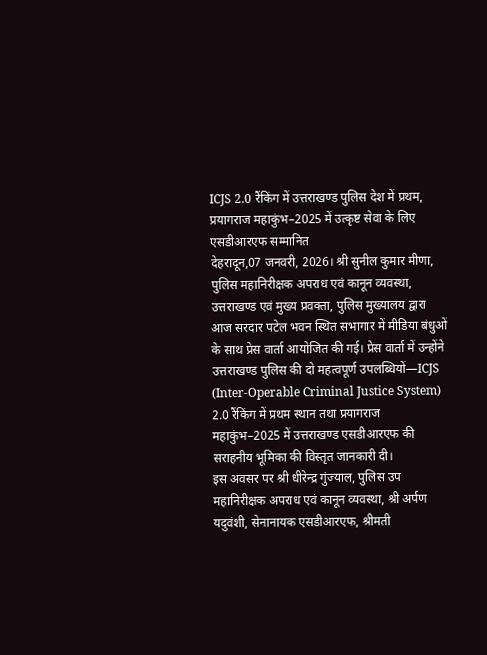ICJS 2.0 रैंकिंग में उत्तराखण्ड पुलिस देश में प्रथम, प्रयागराज महाकुंभ–2025 में उत्कृष्ट सेवा के लिए एसडीआरएफ सम्मानित
देहरादून,07 जनवरी, 2026। श्री सुनील कुमार मीणा, पुलिस महानिरीक्षक अपराध एवं कानून व्यवस्था, उत्तराखण्ड एवं मुख्य प्रवक्ता, पुलिस मुख्यालय द्वारा आज सरदार पटेल भवन स्थित सभागार में मीडिया बंधुओं के साथ प्रेस वार्ता आयोजित की गई। प्रेस वार्ता में उन्होंने उत्तराखण्ड पुलिस की दो महत्वपूर्ण उपलब्धियों—ICJS (Inter-Operable Criminal Justice System) 2.0 रैंकिंग में प्रथम स्थान तथा प्रयागराज महाकुंभ–2025 में उत्तराखण्ड एसडीआरएफ की सराहनीय भूमिका की विस्तृत जानकारी दी।
इस अवसर पर श्री धीरेन्द्र गुंज्याल, पुलिस उप महानिरीक्षक अपराध एवं कानून व्यवस्था, श्री अर्पण यदुवंशी, सेनानायक एसडीआरएफ, श्रीमती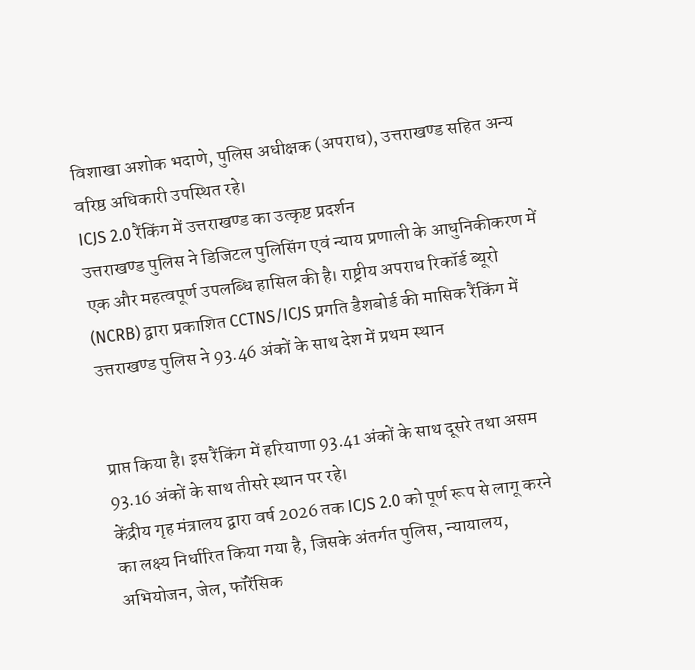विशाखा अशोक भदाणे, पुलिस अधीक्षक (अपराध), उत्तराखण्ड सहित अन्य वरिष्ठ अधिकारी उपस्थित रहे।
ICJS 2.0 रैंकिंग में उत्तराखण्ड का उत्कृष्ट प्रदर्शन
उत्तराखण्ड पुलिस ने डिजिटल पुलिसिंग एवं न्याय प्रणाली के आधुनिकीकरण में एक और महत्वपूर्ण उपलब्धि हासिल की है। राष्ट्रीय अपराध रिकॉर्ड ब्यूरो (NCRB) द्वारा प्रकाशित CCTNS/ICJS प्रगति डैशबोर्ड की मासिक रैंकिंग में उत्तराखण्ड पुलिस ने 93.46 अंकों के साथ देश में प्रथम स्थान


प्राप्त किया है। इस रैंकिंग में हरियाणा 93.41 अंकों के साथ दूसरे तथा असम 93.16 अंकों के साथ तीसरे स्थान पर रहे।
केंद्रीय गृह मंत्रालय द्वारा वर्ष 2026 तक ICJS 2.0 को पूर्ण रूप से लागू करने का लक्ष्य निर्धारित किया गया है, जिसके अंतर्गत पुलिस, न्यायालय, अभियोजन, जेल, फॉरेंसिक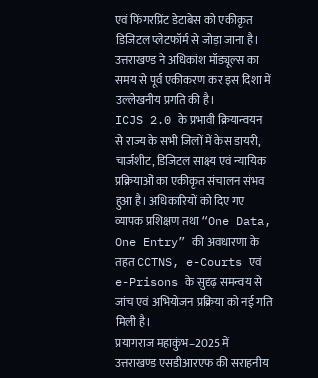एवं फिंगरप्रिंट डेटाबेस को एकीकृत डिजिटल प्लेटफॉर्म से जोड़ा जाना है। उत्तराखण्ड ने अधिकांश मॉड्यूल्स का समय से पूर्व एकीकरण कर इस दिशा में उल्लेखनीय प्रगति की है।
ICJS 2.0 के प्रभावी क्रियान्वयन से राज्य के सभी जिलों में केस डायरी, चार्जशीट, डिजिटल साक्ष्य एवं न्यायिक प्रक्रियाओं का एकीकृत संचालन संभव हुआ है। अधिकारियों को दिए गए व्यापक प्रशिक्षण तथा “One Data, One Entry” की अवधारणा के तहत CCTNS, e-Courts एवं e-Prisons के सुदृढ़ समन्वय से जांच एवं अभियोजन प्रक्रिया को नई गति मिली है।
प्रयागराज महाकुंभ–2025 में उत्तराखण्ड एसडीआरएफ की सराहनीय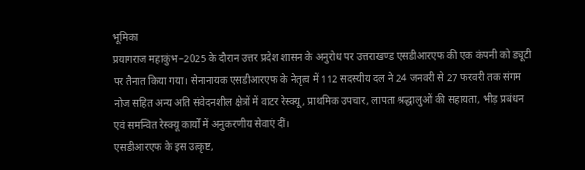भूमिका
प्रयागराज महाकुंभ–2025 के दौरान उत्तर प्रदेश शासन के अनुरोध पर उत्तराखण्ड एसडीआरएफ की एक कंपनी को ड्यूटी पर तैनात किया गया। सेनानायक एसडीआरएफ के नेतृत्व में 112 सदस्यीय दल ने 24 जनवरी से 27 फरवरी तक संगम नोज सहित अन्य अति संवेदनशील क्षेत्रों में वाटर रेस्क्यू, प्राथमिक उपचार, लापता श्रद्धालुओं की सहायता, भीड़ प्रबंधन एवं समन्वित रेस्क्यू कार्यों में अनुकरणीय सेवाएं दीं।
एसडीआरएफ के इस उत्कृष्ट,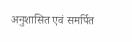अनुशासित एवं समर्पित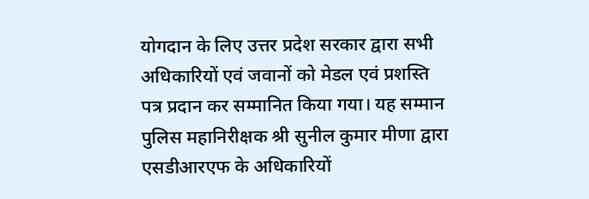योगदान के लिए उत्तर प्रदेश सरकार द्वारा सभी अधिकारियों एवं जवानों को मेडल एवं प्रशस्ति पत्र प्रदान कर सम्मानित किया गया। यह सम्मान पुलिस महानिरीक्षक श्री सुनील कुमार मीणा द्वारा एसडीआरएफ के अधिकारियों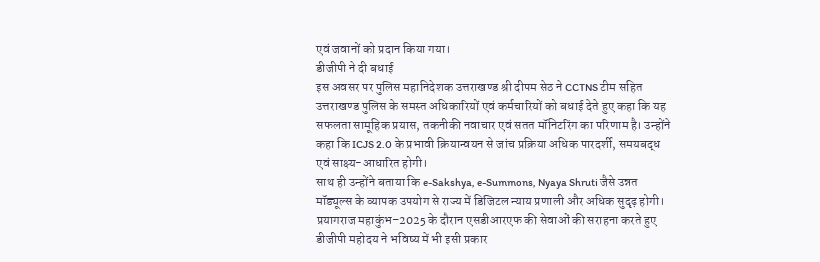एवं जवानों को प्रदान किया गया।
डीजीपी ने दी बधाई
इस अवसर पर पुलिस महानिदेशक उत्तराखण्ड श्री दीपम सेठ ने CCTNS टीम सहित उत्तराखण्ड पुलिस के समस्त अधिकारियों एवं कर्मचारियों को बधाई देते हुए कहा कि यह सफलता सामूहिक प्रयास, तकनीकी नवाचार एवं सतत मॉनिटरिंग का परिणाम है। उन्होंने कहा कि ICJS 2.0 के प्रभावी क्रियान्वयन से जांच प्रक्रिया अधिक पारदर्शी, समयबद्ध एवं साक्ष्य-आधारित होगी।
साथ ही उन्होंने बताया कि e-Sakshya, e-Summons, Nyaya Shruti जैसे उन्नत मॉड्यूल्स के व्यापक उपयोग से राज्य में डिजिटल न्याय प्रणाली और अधिक सुदृढ़ होगी। प्रयागराज महाकुंभ–2025 के दौरान एसडीआरएफ की सेवाओं की सराहना करते हुए डीजीपी महोदय ने भविष्य में भी इसी प्रकार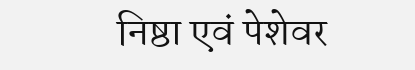निष्ठा एवं पेशेवर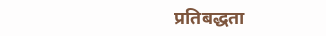प्रतिबद्धता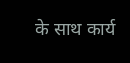के साथ कार्य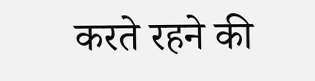करते रहने की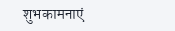शुभकामनाएं